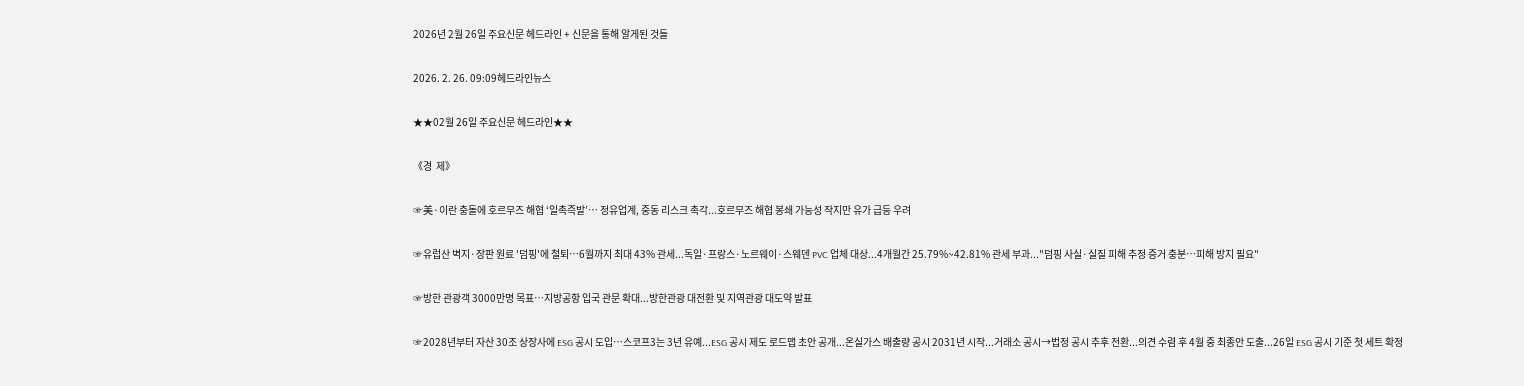2026년 2월 26일 주요신문 헤드라인 + 신문을 통해 알게된 것들

2026. 2. 26. 09:09헤드라인뉴스

★★02월 26일 주요신문 헤드라인★★

《경  제》

☞美·이란 충돌에 호르무즈 해협 ‘일촉즉발’… 정유업계, 중동 리스크 촉각...호르무즈 해협 봉쇄 가능성 작지만 유가 급등 우려

☞유럽산 벽지·장판 원료 '덤핑'에 철퇴…6월까지 최대 43% 관세...독일·프랑스·노르웨이·스웨덴 PVC 업체 대상...4개월간 25.79%~42.81% 관세 부과..."덤핑 사실·실질 피해 추정 증거 충분…피해 방지 필요"

☞방한 관광객 3000만명 목표…지방공항 입국 관문 확대...방한관광 대전환 및 지역관광 대도약 발표

☞2028년부터 자산 30조 상장사에 ESG 공시 도입…스코프3는 3년 유예...ESG 공시 제도 로드맵 초안 공개...온실가스 배출량 공시 2031년 시작...거래소 공시→법정 공시 추후 전환...의견 수렴 후 4월 중 최종안 도출...26일 ESG 공시 기준 첫 세트 확정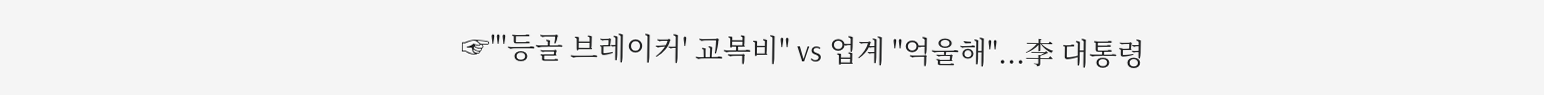☞"'등골 브레이커' 교복비" vs 업계 "억울해"...李 대통령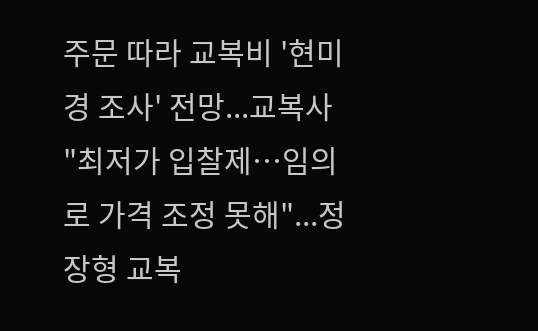주문 따라 교복비 '현미경 조사' 전망...교복사 "최저가 입찰제⋯임의로 가격 조정 못해"...정장형 교복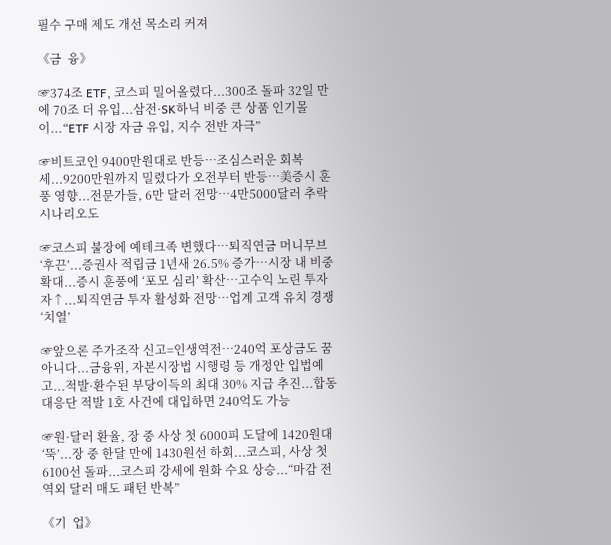필수 구매 제도 개선 목소리 커져

《금  융》

☞374조 ETF, 코스피 밀어올렸다...300조 돌파 32일 만에 70조 더 유입...삼전·SK하닉 비중 큰 상품 인기몰이...“ETF 시장 자금 유입, 지수 전반 자극”

☞비트코인 9400만원대로 반등…조심스러운 회복세...9200만원까지 밀렸다가 오전부터 반등…美증시 훈풍 영향...전문가들, 6만 달러 전망…4만5000달러 추락 시나리오도

☞코스피 불장에 예테크족 변했다…퇴직연금 머니무브 ‘후끈’...증권사 적립금 1년새 26.5% 증가…시장 내 비중 확대...증시 훈풍에 ‘포모 심리’ 확산…고수익 노린 투자자↑...퇴직연금 투자 활성화 전망…업계 고객 유치 경쟁 ‘치열’

☞앞으론 주가조작 신고=인생역전…240억 포상금도 꿈 아니다...금융위, 자본시장법 시행령 등 개정안 입법예고...적발·환수된 부당이득의 최대 30% 지급 추진...합동대응단 적발 1호 사건에 대입하면 240억도 가능

☞원·달러 환율, 장 중 사상 첫 6000피 도달에 1420원대 ‘뚝’...장 중 한달 만에 1430원선 하회...코스피, 사상 첫 6100선 돌파...코스피 강세에 원화 수요 상승...“마감 전 역외 달러 매도 패턴 반복”

《기  업》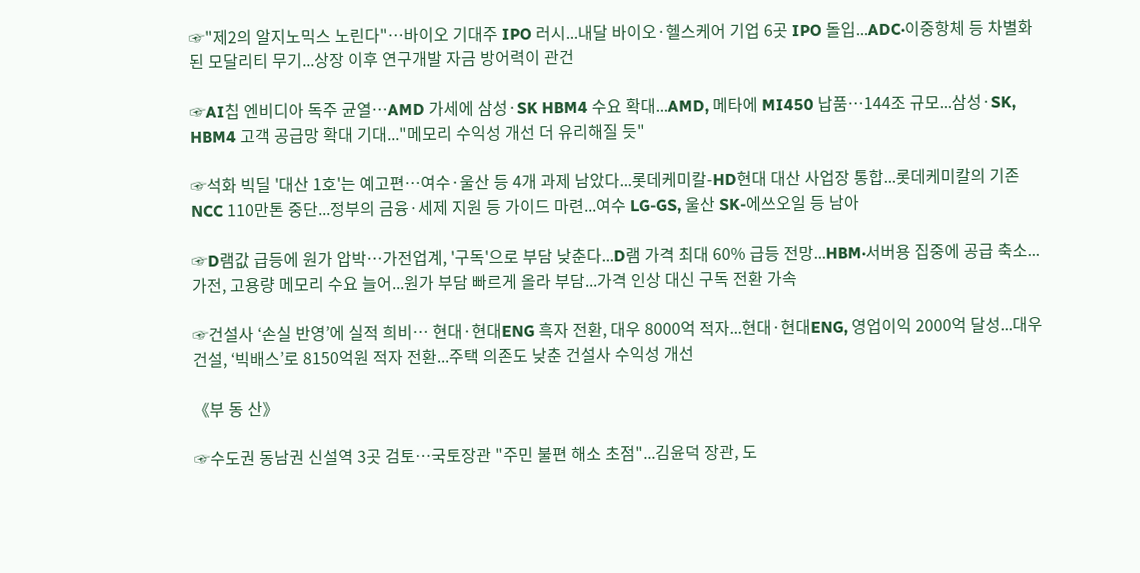☞"제2의 알지노믹스 노린다"…바이오 기대주 IPO 러시...내달 바이오·헬스케어 기업 6곳 IPO 돌입...ADC·이중항체 등 차별화된 모달리티 무기...상장 이후 연구개발 자금 방어력이 관건

☞AI칩 엔비디아 독주 균열…AMD 가세에 삼성·SK HBM4 수요 확대...AMD, 메타에 MI450 납품…144조 규모...삼성·SK, HBM4 고객 공급망 확대 기대..."메모리 수익성 개선 더 유리해질 듯"

☞석화 빅딜 '대산 1호'는 예고편…여수·울산 등 4개 과제 남았다...롯데케미칼-HD현대 대산 사업장 통합...롯데케미칼의 기존 NCC 110만톤 중단...정부의 금융·세제 지원 등 가이드 마련...여수 LG-GS, 울산 SK-에쓰오일 등 남아

☞D램값 급등에 원가 압박…가전업계, '구독'으로 부담 낮춘다...D램 가격 최대 60% 급등 전망...HBM·서버용 집중에 공급 축소...가전, 고용량 메모리 수요 늘어...원가 부담 빠르게 올라 부담...가격 인상 대신 구독 전환 가속

☞건설사 ‘손실 반영’에 실적 희비… 현대·현대ENG 흑자 전환, 대우 8000억 적자...현대·현대ENG, 영업이익 2000억 달성...대우건설, ‘빅배스’로 8150억원 적자 전환...주택 의존도 낮춘 건설사 수익성 개선

《부 동 산》

☞수도권 동남권 신설역 3곳 검토…국토장관 "주민 불편 해소 초점"...김윤덕 장관, 도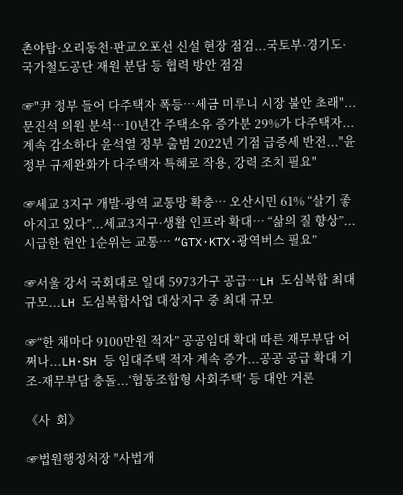촌야탑·오리동천·판교오포선 신설 현장 점검...국토부·경기도·국가철도공단 재원 분담 등 협력 방안 점검

☞"尹 정부 들어 다주택자 폭등…세금 미루니 시장 불안 초래"...문진석 의원 분석…10년간 주택소유 증가분 29%가 다주택자...계속 감소하다 윤석열 정부 출범 2022년 기점 급증세 반전..."윤 정부 규제완화가 다주택자 특혜로 작용, 강력 조치 필요"

☞세교 3지구 개발·광역 교통망 확충… 오산시민 61% “살기 좋아지고 있다”...세교3지구·생활 인프라 확대… “삶의 질 향상”...시급한 현안 1순위는 교통… “GTX·KTX·광역버스 필요”

☞서울 강서 국회대로 일대 5973가구 공급…LH 도심복합 최대 규모...LH 도심복합사업 대상지구 중 최대 규모

☞“한 채마다 9100만원 적자” 공공임대 확대 따른 재무부담 어쩌나...LH·SH 등 임대주택 적자 계속 증가...공공 공급 확대 기조-재무부담 충돌...‘협동조합형 사회주택’ 등 대안 거론

《사  회》

☞법원행정처장 "사법개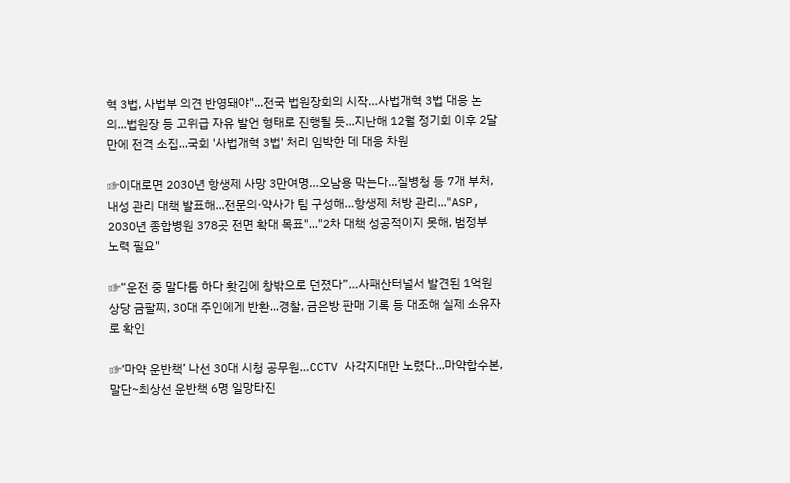혁 3법, 사법부 의견 반영돼야"...전국 법원장회의 시작…사법개혁 3법 대응 논의...법원장 등 고위급 자유 발언 형태로 진행될 듯...지난해 12월 정기회 이후 2달 만에 전격 소집...국회 '사법개혁 3법' 처리 임박한 데 대응 차원

☞이대로면 2030년 항생제 사망 3만여명…오남용 막는다...질병청 등 7개 부처, 내성 관리 대책 발표해...전문의·약사가 팀 구성해…항생제 처방 관리..."ASP, 2030년 종합병원 378곳 전면 확대 목표"..."2차 대책 성공적이지 못해, 범정부 노력 필요"

☞“운전 중 말다툼 하다 홧김에 창밖으로 던졌다”…사패산터널서 발견된 1억원 상당 금팔찌, 30대 주인에게 반환...경찰, 금은방 판매 기록 등 대조해 실제 소유자로 확인

☞‘마약 운반책’ 나선 30대 시청 공무원…CCTV 사각지대만 노렸다...마약합수본, 말단~최상선 운반책 6명 일망타진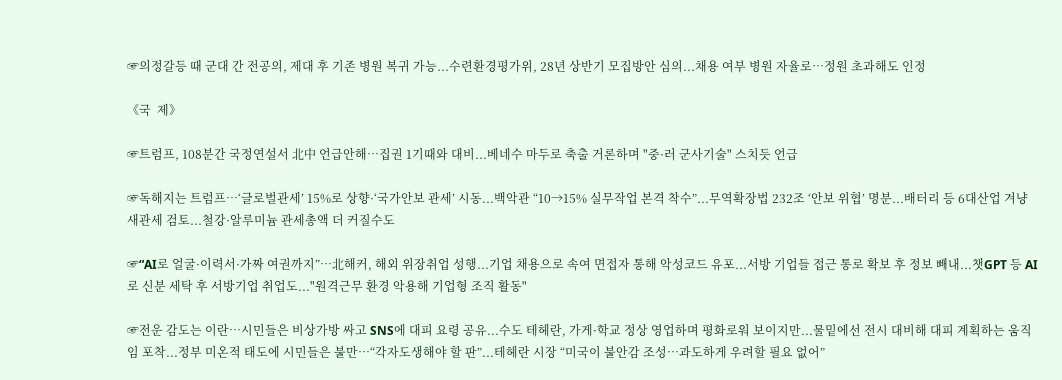☞의정갈등 때 군대 간 전공의, 제대 후 기존 병원 복귀 가능...수련환경평가위, 28년 상반기 모집방안 심의...채용 여부 병원 자율로…정원 초과해도 인정

《국  제》

☞트럼프, 108분간 국정연설서 北中 언급안해…집권 1기때와 대비...베네수 마두로 축출 거론하며 "중·러 군사기술" 스치듯 언급

☞독해지는 트럼프…‘글로벌관세’ 15%로 상향·‘국가안보 관세’ 시동...백악관 “10→15% 실무작업 본격 착수”...무역확장법 232조 ‘안보 위협’ 명분...배터리 등 6대산업 겨냥 새관세 검토...철강·알루미늄 관세총액 더 커질수도

☞“AI로 얼굴·이력서·가짜 여권까지”…北해커, 해외 위장취업 성행...기업 채용으로 속여 면접자 통해 악성코드 유포...서방 기업들 접근 통로 확보 후 정보 빼내...챗GPT 등 AI로 신분 세탁 후 서방기업 취업도..."원격근무 환경 악용해 기업형 조직 활동"

☞전운 감도는 이란…시민들은 비상가방 싸고 SNS에 대피 요령 공유...수도 테헤란, 가게·학교 정상 영업하며 평화로워 보이지만...물밑에선 전시 대비해 대피 계획하는 움직임 포착...정부 미온적 태도에 시민들은 불만…“각자도생해야 할 판”...테헤란 시장 “미국이 불안감 조성…과도하게 우려할 필요 없어”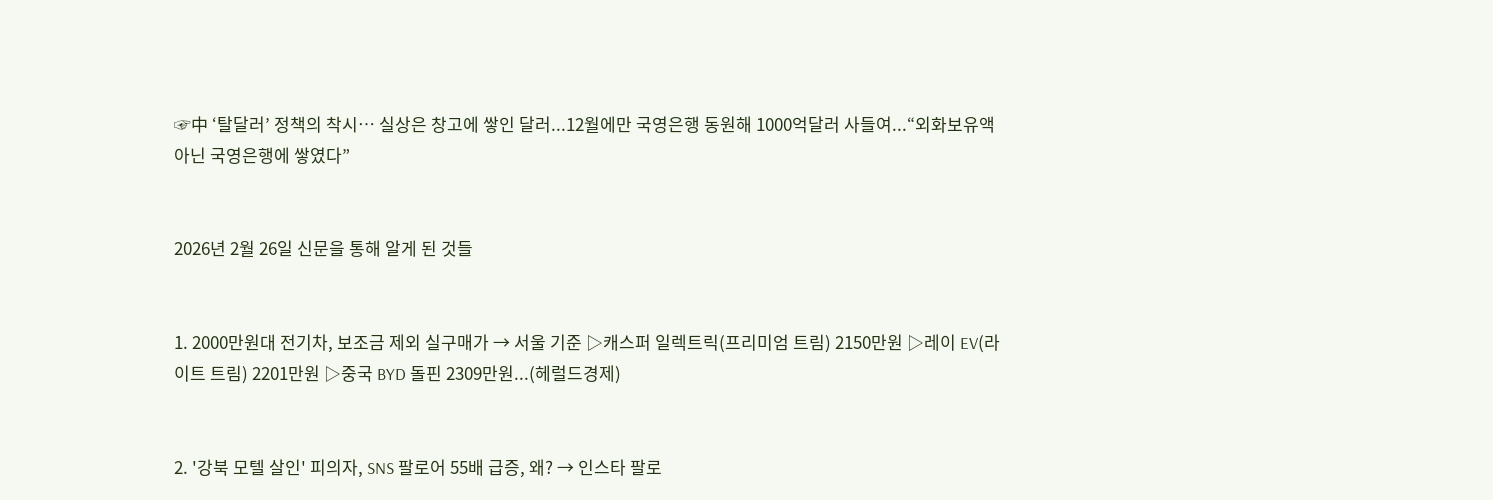☞中 ‘탈달러’ 정책의 착시… 실상은 창고에 쌓인 달러...12월에만 국영은행 동원해 1000억달러 사들여...“외화보유액 아닌 국영은행에 쌓였다”


2026년 2월 26일 신문을 통해 알게 된 것들


1. 2000만원대 전기차, 보조금 제외 실구매가 → 서울 기준 ▷캐스퍼 일렉트릭(프리미엄 트림) 2150만원 ▷레이 EV(라이트 트림) 2201만원 ▷중국 BYD 돌핀 2309만원...(헤럴드경제)


2. '강북 모텔 살인' 피의자, SNS 팔로어 55배 급증, 왜? → 인스타 팔로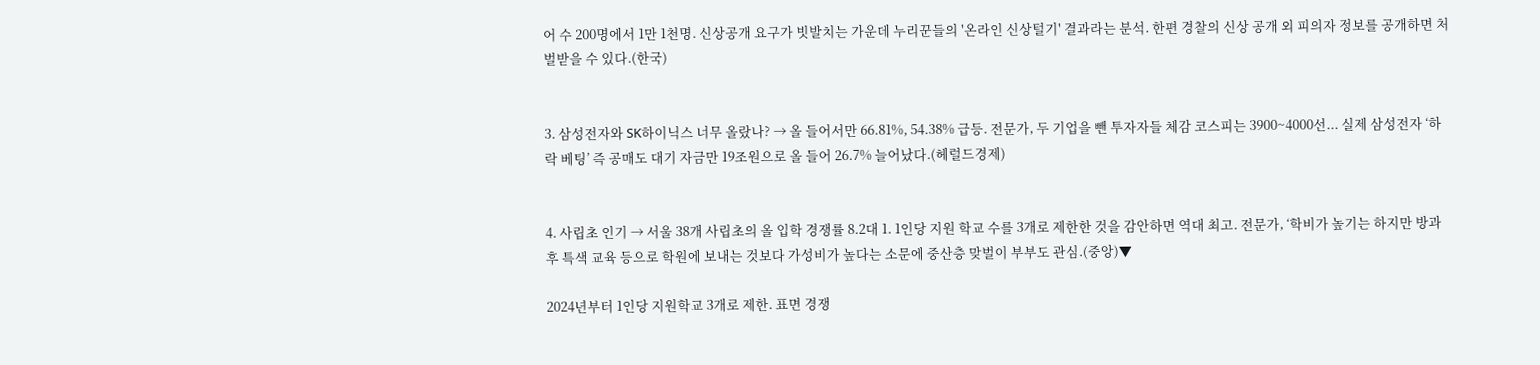어 수 200명에서 1만 1천명. 신상공개 요구가 빗발치는 가운데 누리꾼들의 '온라인 신상털기' 결과라는 분석. 한편 경찰의 신상 공개 외 피의자 정보를 공개하면 처벌받을 수 있다.(한국)


3. 삼성전자와 SK하이닉스 너무 올랐나? → 올 들어서만 66.81%, 54.38% 급등. 전문가, 두 기업을 뺀 투자자들 체감 코스피는 3900~4000선... 실제 삼성전자 ‘하락 베팅’ 즉 공매도 대기 자금만 19조원으로 올 들어 26.7% 늘어났다.(헤럴드경제)


4. 사립초 인기 → 서울 38개 사립초의 올 입학 경쟁률 8.2대 1. 1인당 지원 학교 수를 3개로 제한한 것을 감안하면 역대 최고. 전문가, ‘학비가 높기는 하지만 방과후 특색 교육 등으로 학원에 보내는 것보다 가성비가 높다는 소문에 중산층 맞벌이 부부도 관심.(중앙)▼

2024년부터 1인당 지원학교 3개로 제한. 표면 경쟁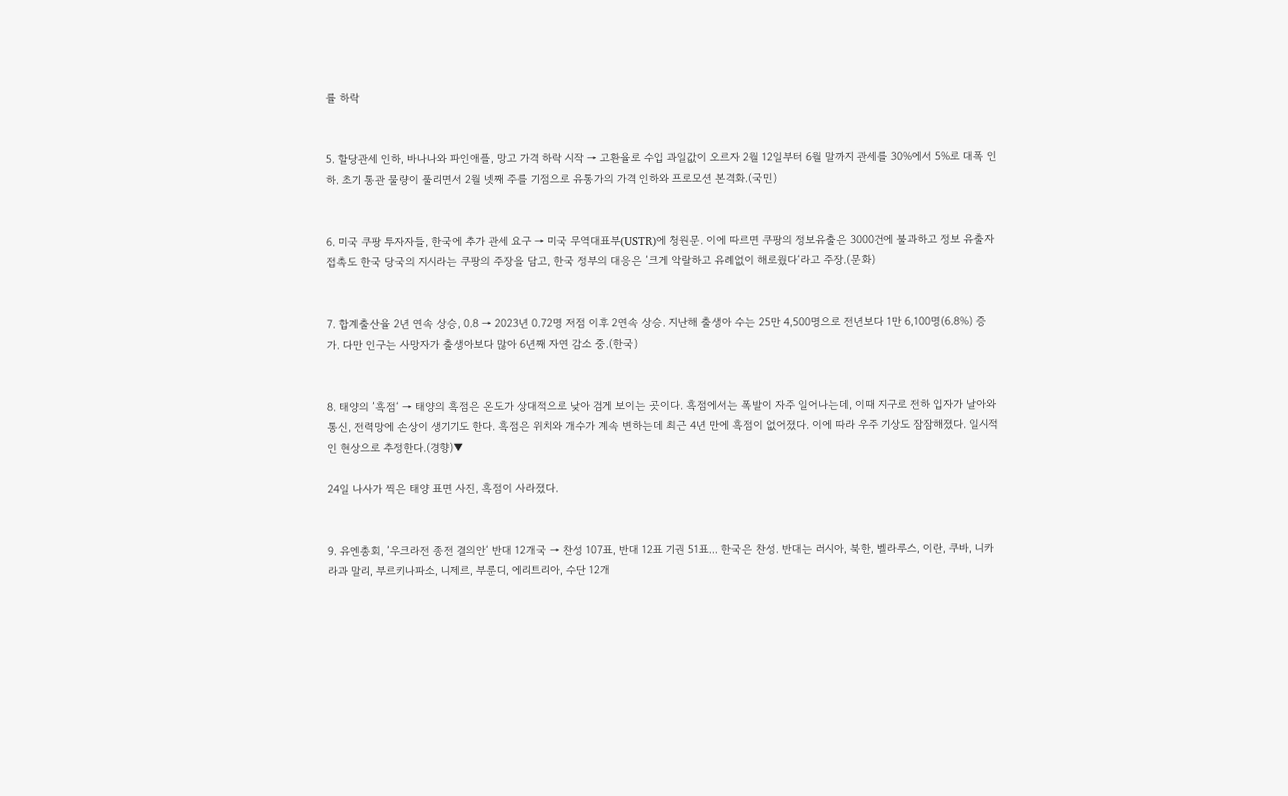률 하락


5. 할당관세 인하, 바나나와 파인애플, 망고 가격 하락 시작 → 고환율로 수입 과일값이 오르자 2월 12일부터 6월 말까지 관세를 30%에서 5%로 대폭 인하. 초기 통관 물량이 풀리면서 2월 넷째 주를 기점으로 유통가의 가격 인하와 프로모션 본격화.(국민)


6. 미국 쿠팡 투자자들, 한국에 추가 관세 요구 → 미국 무역대표부(USTR)에 청원문. 이에 따르면 쿠팡의 정보유출은 3000건에 불과하고 정보 유출자 접촉도 한국 당국의 지시라는 쿠팡의 주장을 담고, 한국 정부의 대응은 ’크게 악랄하고 유례없이 해로웠다‘라고 주장.(문화)


7. 합계출산율 2년 연속 상승, 0.8 → 2023년 0.72명 저점 이후 2연속 상승. 지난해 출생아 수는 25만 4,500명으로 전년보다 1만 6,100명(6.8%) 증가. 다만 인구는 사망자가 출생아보다 많아 6년째 자연 감소 중.(한국)


8. 태양의 ’흑점‘ → 태양의 흑점은 온도가 상대적으로 낮아 검게 보이는 곳이다. 흑점에서는 폭발이 자주 일어나는데, 이때 지구로 전하 입자가 날아와 통신, 전력망에 손상이 생기기도 한다. 흑점은 위치와 개수가 계속 변하는데 최근 4년 만에 흑점이 없어졌다. 이에 따라 우주 기상도 잠잠해졌다. 일시적인 현상으로 추정한다.(경향)▼

24일 나사가 찍은 태양 표면 사진, 흑점이 사라졌다.


9. 유엔총회, ’우크라전 종전 결의안‘ 반대 12개국 → 찬성 107표, 반대 12표 기권 51표... 한국은 찬성. 반대는 러시아, 북한, 벨라루스, 이란, 쿠바, 니카라과 말리, 부르키나파소, 니제르, 부룬디, 에리트리아, 수단 12개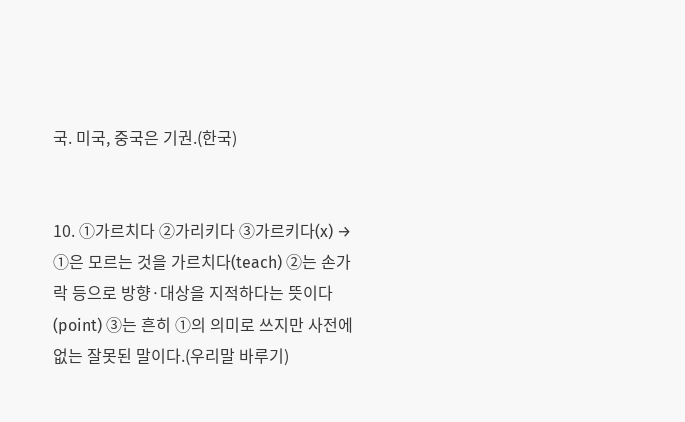국. 미국, 중국은 기권.(한국)


10. ①가르치다 ②가리키다 ③가르키다(x) → ①은 모르는 것을 가르치다(teach) ②는 손가락 등으로 방향·대상을 지적하다는 뜻이다(point) ③는 흔히 ①의 의미로 쓰지만 사전에 없는 잘못된 말이다.(우리말 바루기)